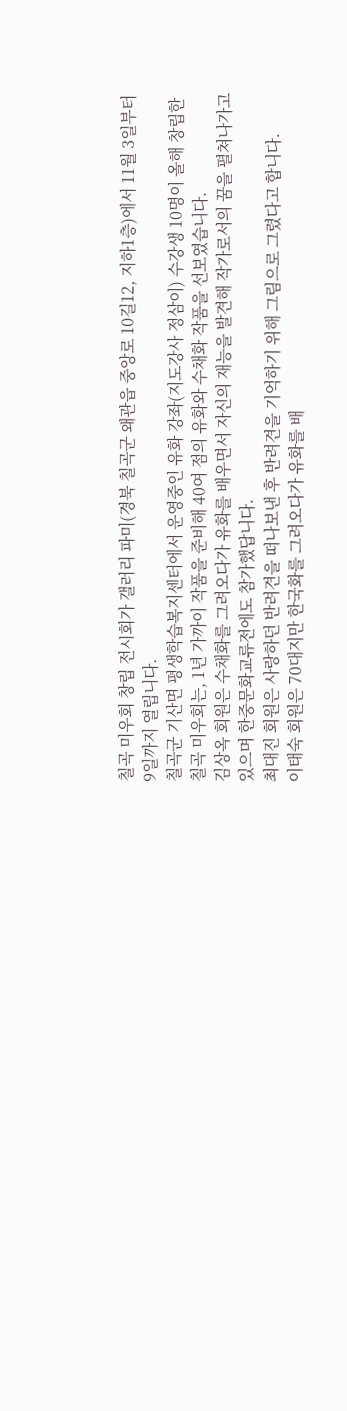칠곡 미우회 창립 전시회가 갤러리 파미(경북 칠곡군 왜관읍 중앙로 10길12, 지하1층)에서 11월 3일부터 9일까지 열립니다.
칠곡군 기산면 평생학습복지센터에서 운영중인 유화 강좌(지도강사 정삼이) 수강생 10명이 올해 창립한 칠곡 미우회는, 1년 가까이 작품을 준비해 40여 점의 유화와 수채화 작품을 선보였습니다.
김상옥 회원은 수채화를 그려오다가 유화를 배우면서 자신의 재능을 발견해 작가로서의 꿈을 펼쳐나가고 있으며 한중문화교류전에도 참가했답니다.
최대진 회원은 사랑하던 반려견을 떠나보낸 후 반려견을 기억하기 위해 그림으로 그렸다고 합니다.
이태숙 회원은 70대지만 한국화를 그려오다가 유화를 배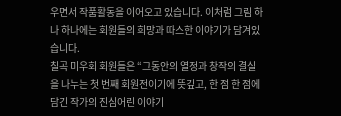우면서 작품활동을 이어오고 있습니다. 이처럼 그림 하나 하나에는 회원들의 희망과 따스한 이야기가 담겨있습니다.
칠곡 미우회 회원들은 “그동안의 열정과 창작의 결실을 나누는 첫 번째 회원전이기에 뜻깊고, 한 점 한 점에 담긴 작가의 진심어린 이야기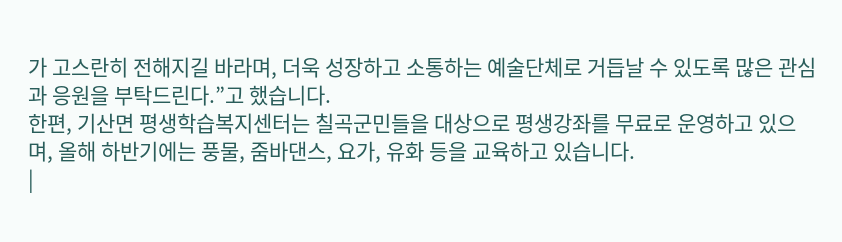가 고스란히 전해지길 바라며, 더욱 성장하고 소통하는 예술단체로 거듭날 수 있도록 많은 관심과 응원을 부탁드린다.”고 했습니다.
한편, 기산면 평생학습복지센터는 칠곡군민들을 대상으로 평생강좌를 무료로 운영하고 있으며, 올해 하반기에는 풍물, 줌바댄스, 요가, 유화 등을 교육하고 있습니다.
|